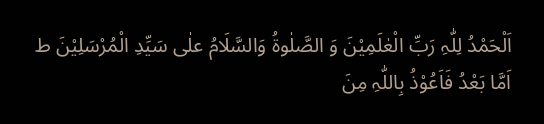اَلْحَمْدُ لِلّٰہِ رَبِّ الْعٰلَمِیْنَ وَ الصَّلٰوۃُ وَالسَّلَامُ علٰی سَیِّدِ الْمُرْسَلِیْنَ ط
اَمَّا بَعْدُ فَاَعُوْذُ بِاللّٰہِ مِنَ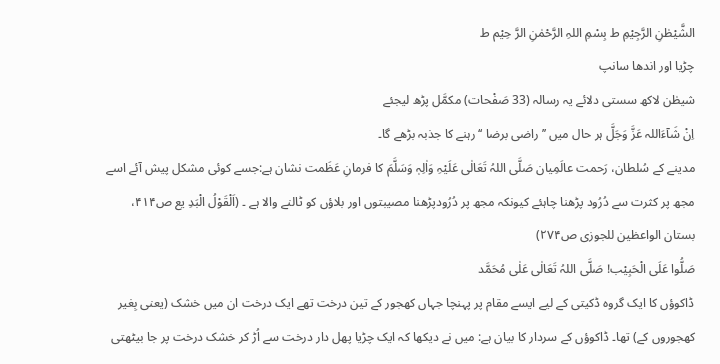الشَّیْطٰنِ الرَّجِیْمِ ط بِسْمِ اللہِ الرَّحْمٰنِ الرَّ حِیْم ط
چڑیا اور اندھا سانپ
شیطٰن لاکھ سستی دلائے یہ رسالہ (33 صَفْحات) مکمَّل پڑھ لیجئے
اِنْ شَآءَاللہ عَزَّ وَجَلَّ ہر حال میں ’’راضی برضا ‘‘ رہنے کا جذبہ بڑھے گا۔
مدینے کے سُلطان، رَحمت عالَمِیان صَلَّی اللہُ تَعَالٰی عَلَیْہِ وَاٰلِہٖ وَسَلَّمَ کا فرمانِ عَظَمت نشان ہے:جسے کوئی مشکل پیش آئے اسے مجھ پر کثرت سے دُرُود پڑھنا چاہئے کیونکہ مجھ پر دُرُودپڑھنا مصیبتوں اور بلاؤں کو ٹالنے والا ہے ۔ (اَلْقَوْلُ الْبَدِ یع ص۴۱۴، بستان الواعظین للجوزی ص۲۷۴)
صَلُّوا عَلَی الْحَبِیْب! صَلَّی اللہُ تَعَالٰی عَلٰی مُحَمَّد
ڈاکوؤں کا ایک گروہ ڈکیتی کے لیے ایسے مقام پر پہنچا جہاں کھجور کے تین درخت تھے ایک درخت ان میں خشک (یعنی بِغیر کھجوروں کے) تھا۔ ڈاکوؤں کے سردار کا بیان ہے: میں نے دیکھا کہ ایک چڑیا پھل دار درخت سے اُڑ کر خشک درخت پر جا بیٹھتی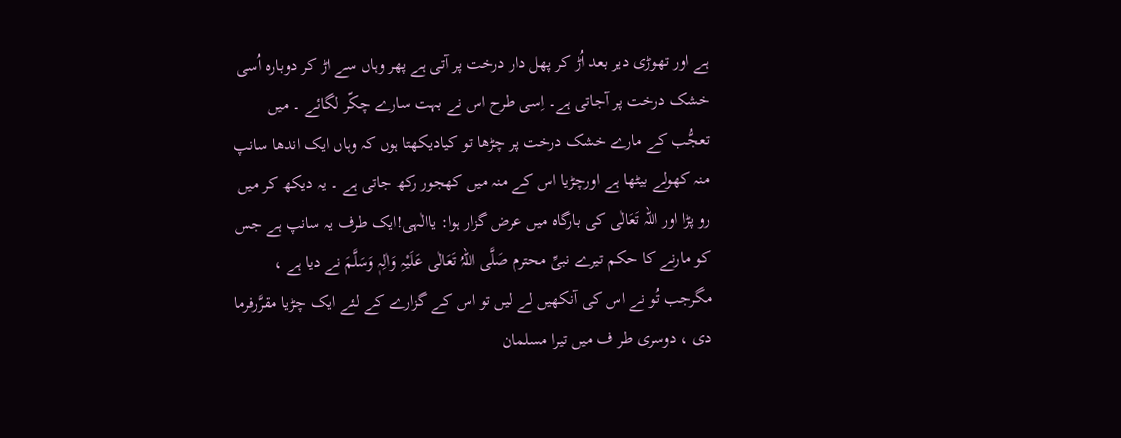ہے اور تھوڑی دیر بعد اُڑ کر پھل دار درخت پر آتی ہے پھر وہاں سے اڑ کر دوبارہ اُسی خشک درخت پر آجاتی ہے۔ اِسی طرح اس نے بہت سارے چکّر لگائے ۔ میں تعجُّب کے مارے خشک درخت پر چڑھا تو کیادیکھتا ہوں کہ وہاں ایک اندھا سانپ منہ کھولے بیٹھا ہے اورچڑیا اس کے منہ میں کھجور رکھ جاتی ہے ۔ یہ دیکھ کر میں رو پڑا اور اللہ تَعَالٰی کی بارگاہ میں عرض گزار ہوا: یاالٰہی!ایک طرف یہ سانپ ہے جس کو مارنے کا حکم تیرے نبیِّ محترم صَلَّی اللہُ تَعَالٰی عَلَیْہِ وَاٰلِہٖ وَسَلَّمَ نے دیا ہے ، مگرجب تُو نے اس کی آنکھیں لے لیں تو اس کے گزارے کے لئے ایک چڑیا مقرَّرفرما دی ، دوسری طر ف میں تیرا مسلمان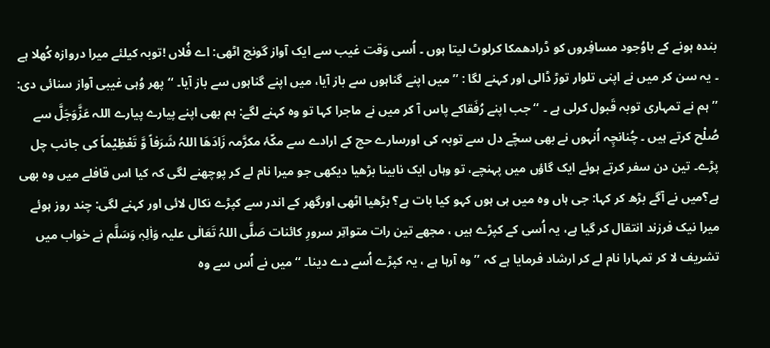بندہ ہونے کے باوُجود مسافِروں کو ڈرادھمکا کرلوٹ لیتا ہوں ۔ اُسی وَقت غیب سے ایک آواز گونج اٹھی: اے فُلاں !توبہ کیلئے میرا دروازہ کُھلا ہے ۔ یہ سن کر میں نے اپنی تلوار توڑ ڈالی اور کہنے لگا : ’’ میں اپنے گناہوں سے باز آیا، میں اپنے گناہوں سے باز آیا۔ ‘‘ پھر وُہی غیبی آواز سنائی دی: ’’ ہم نے تمہاری توبہ قَبول کرلی ہے ۔ ‘‘ جب اپنے رُفَقاکے پاس آ کر میں نے ماجرا کہا تو وہ کہنے لگے: ہم بھی اپنے پیارے پیارے اللہ عَزَّوَجَلَّ سے صُلْح کرتے ہیں ۔ چُنانچِہ اُنہوں نے بھی سچّے دل سے توبہ کی اورسارے حج کے ارادے سے مکّۂ مکرَّمہ زَادَھَا اللہُ شَرَفاً وَّ تَعْظِیْماً کی جانب چل پڑے۔ تین دن سفر کرتے ہوئے ایک گاؤں میں پہنچے، تو وہاں ایک نابینا بڑھیا دیکھی جو میرا نام لے کر پوچھنے لگی کہ کیا اس قافلے میں وہ بھی ہے؟میں نے آگے بڑھ کر کہا: جی ہاں وہ میں ہی ہوں کہو کیا بات ہے؟ بڑھیا اٹھی اورگھر کے اندر سے کپڑے نکال لائی اور کہنے لگی: چند روز ہوئے میرا نیک فرزند انتقال کر گیا ہے، یہ اُسی کے کپڑے ہیں ، مجھے تین رات متواتِر سرورِ کائنات صَلَّی اللہُ تَعَالٰی علیہ وَاٰلِہٖ وَسَلَّم نے خواب میں تشریف لا کر تمہارا نام لے کر ارشاد فرمایا ہے کہ ’’ وہ آرہا ہے ، یہ کپڑے اُسے دے دینا۔ ‘‘ میں نے اُس سے وہ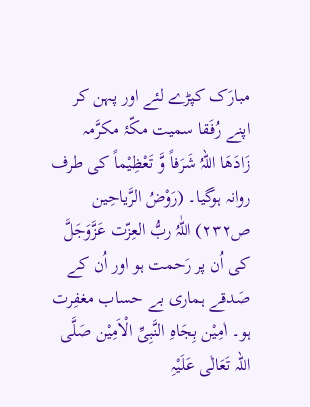مبارَک کپڑے لئے اور پہن کر اپنے رُفَقا سمیت مکّۂ مکرَّمہ زَادَھَا اللہُ شَرَفاً وَّ تَعْظِیْماً کی طرف روانہ ہوگیا۔ (رَوْضُ الرَّیاحِین ص۲۳۲) اللّٰہُ ربُّ العِزّت عَزَّوَجَلَّ کی اُن پر رَحمت ہو اور اُن کے صَدقے ہماری بے حساب مغفِرت ہو۔ اٰمِیْن بِجَاہِ النَّبِیِّ الْاَمِیْن صَلَّی اللہ تَعَالٰی عَلَیْہِ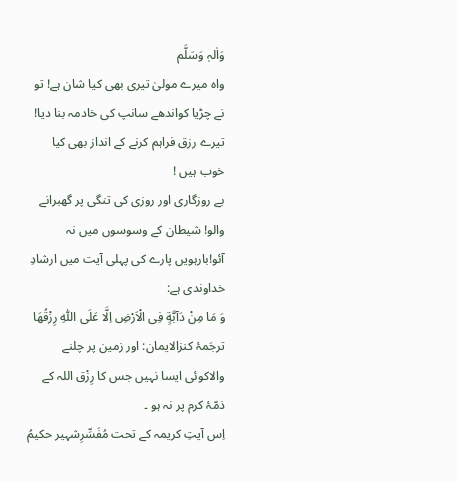وَاٰلہٖ وَسَلَّم
واہ میرے مولیٰ تیری بھی کیا شان ہے! تو نے چڑیا کواندھے سانپ کی خادمہ بنا دیا! تیرے رزق فراہم کرنے کے انداز بھی کیا خوب ہیں !
بے روزگاری اور روزی کی تنگی پر گھبرانے والو! شیطان کے وسوسوں میں نہ آئو!بارہویں پارے کی پہلی آیت میں ارشادِ خداوندی ہے:
وَ مَا مِنْ دَآبَّةٍ فِی الْاَرْضِ اِلَّا عَلَى اللّٰهِ رِزْقُهَا
ترجَمۂ کنزالایمان: اور زمین پر چلنے والاکوئی ایسا نہیں جس کا رِزْق اللہ کے ذمّۂ کرم پر نہ ہو ۔
اِس آیتِ کریمہ کے تحت مُفَسِّرِشہیر حکیمُ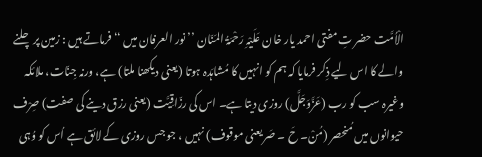الْاُمَّت حضر تِ مفتی احمد یار خان عَلَیْہِ رَحْمَۃُ المَنّان ’’ نور العرفان میں ‘‘ فرماتے ہیں : زمین پر چلنے والے کا اس لیے ذِکر فرمایا کہ ہم کو انہیں کا مُشاہَدہ ہوتا (یعنی دیکھنا ملتا) ہے، ورنہ جِنّات، ملائکہ وغیرہ سب کو رب (عَزَّوَجَلَّ) روزی دیتا ہے۔ اس کی رزّاقِیَّت (یعنی رزق دینے کی صفت) صِرْف حیوانوں میں مُنحصر (مُنْ۔ حَ ۔ صَر یعنی موقوف) نہیں ، جو جس روزی کے لائق ہے اُس کو وُہی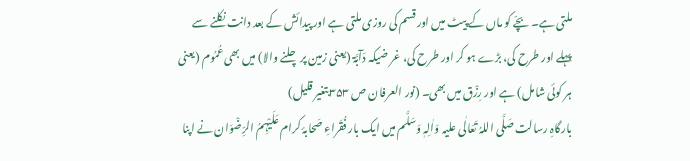ملتی ہے۔ بچّے کو ماں کے پیٹ میں اور قسم کی روزی ملتی ہے اور پیدائش کے بعد دانت نکلنے سے پہلے اور طرح کی، بڑے ہو کر اور طرح کی، غر ضیکہ دَآبَّۃ (یعنی زمین پر چلنے والا) میں بھی عُمُوم (یعنی ہر کوئی شامل) ہے اور رِزْق میں بھی۔ (نور العرفان ص ۳۵۳بتغیر قلیل)
بارگاہِ رسالت صَلَّی اللہُ تَعَالٰی علیہ وَاٰلِہٖ وَسَلَّم میں ایک بار فُقَراءِ صَحابۂ کرام عَلَیْہِمُ الرِّضْوَان نے اپنا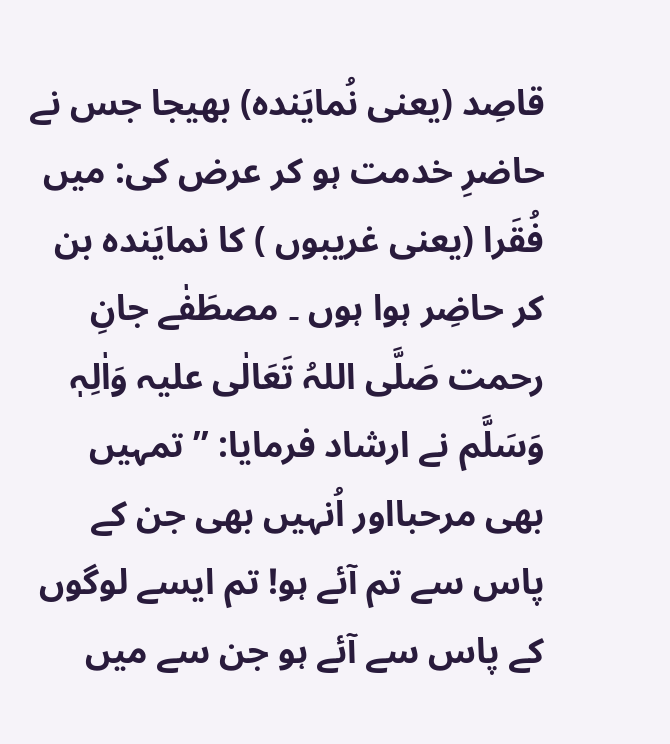قاصِد (یعنی نُمایَندہ) بھیجا جس نے حاضرِ خدمت ہو کر عرض کی: میں فُقَرا (یعنی غریبوں ) کا نمایَندہ بن کر حاضِر ہوا ہوں ۔ مصطَفٰے جانِ رحمت صَلَّی اللہُ تَعَالٰی علیہ وَاٰلِہٖ وَسَلَّم نے ارشاد فرمایا: ’’ تمہیں بھی مرحبااور اُنہیں بھی جن کے پاس سے تم آئے ہو! تم ایسے لوگوں کے پاس سے آئے ہو جن سے میں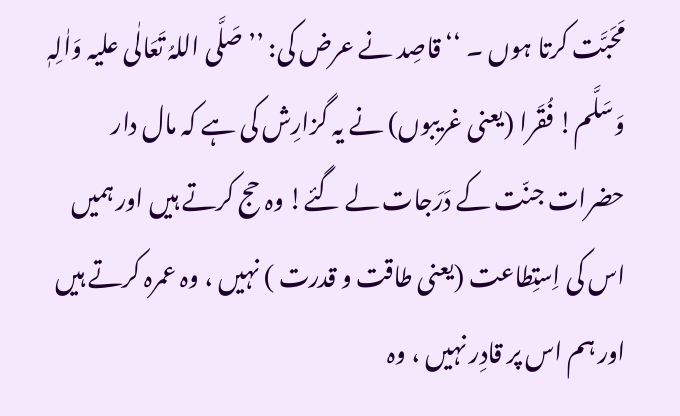مَحَبَّت کرتا ہوں ۔ ‘‘ قاصِد نے عرض کی: ’’ صَلَّی اللہُ تَعَالٰی علیہ وَاٰلِہٖ وَسَلَّم! فُقَرا (یعنی غریبوں) نے یہ گزارِش کی ہے کہ مال دار حضرات جنّت کے دَرَجات لے گئے! وہ حج کرتے ہیں اور ہمیں اس کی اِستِطاعت (یعنی طاقت و قدرت ) نہیں ، وہ عمرہ کرتے ہیں اور ہم اس پر قادِر نہیں ، وہ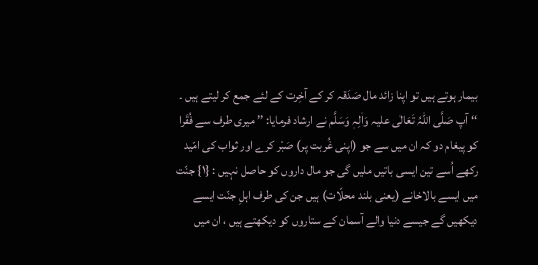بیمار ہوتے ہیں تو اپنا زائد مال صَدَقہ کر کے آخِرت کے لئے جمع کر لیتے ہیں ۔ ‘‘ آپ صَلَّی اللہُ تَعَالٰی علیہ وَاٰلِہٖ وَسَلَّم نے ارشاد فرمایا: ’’ میری طرف سے فُقَرا کو پیغام دو کہ ان میں سے جو (اپنی غُربت پر) صَبْر کرے اور ثواب کی امّید رکھے اُسے تین ایسی باتیں ملیں گی جو مال داروں کو حاصل نہیں : {۱} جنّت میں ایسے بالاخانے (یعنی بلند محلّات) ہیں جن کی طرف اہلِ جنّت ایسے دیکھیں گے جیسے دنیا والے آسمان کے ستاروں کو دیکھتے ہیں ، ان میں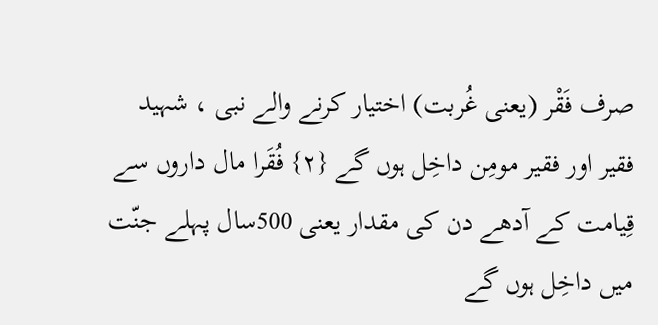صرف فَقْر (یعنی غُربت) اختیار کرنے والے نبی ، شہید فقیر اور فقیر مومِن داخِل ہوں گے {۲} فُقَرا مال داروں سے قِیامت کے آدھے دن کی مقدار یعنی 500سال پہلے جنّت میں داخِل ہوں گے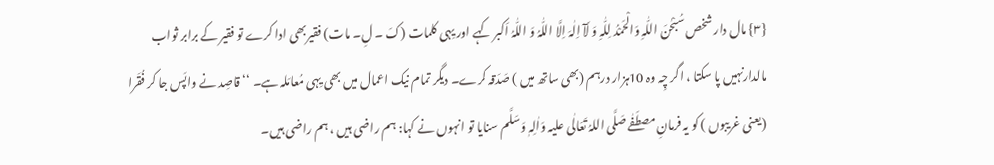{۳} مال دار شخص سُبْحٰنَ اللّٰہِ وَالْحَمْدُ لِلّٰہِ وَ لَآ اِلٰہَ اِلَّا اللّٰہُ وَ اللّٰہُ اَکبر کہے اور یِہی کلمات (کَ ۔ لِ۔ مات) فقیربھی ادا کرے تو فقیر کے برابر ثواب مالدارنہیں پا سکتا ، اگر چِہ وہ 10ہزار درہم (بھی ساتھ میں ) صَدَقہ کرے۔ دیگر تمام نیک اعمال میں بھی یِہی مُعامَلہ ہے۔ ‘‘ قاصِد نے واپَس جا کر فُقَرا (یعنی غریبوں ) کو یہ فرمانِ مصطَفٰے صَلَّی اللہُ تَعَالٰی علیہ وَاٰلِہٖ وَسَلَّم سنایا تو انہوں نے کہا: ہم راضی ہیں ، ہم راضی ہیں۔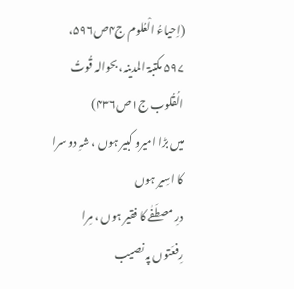(اِحیاءُ الْعُلوم ج۴ص۵۹۶، ۵۹۷ مکتبۃ المدینہ، بحوالہ قُوتُ الُقُلوب ج۱ص۴۳۶)
میں بڑا امیرو کبیر ہوں ، شہِ دو سرا کا اسِیر ہوں
درِ مصطَفٰے کا فقیر ہوں ، مِرا رِفعَتوں پہ نصیب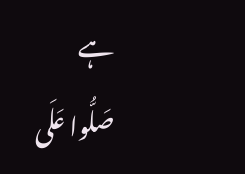ہے
صَلُّوا عَلَی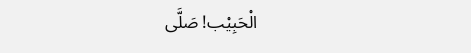الْحَبِیْب! صَلَّی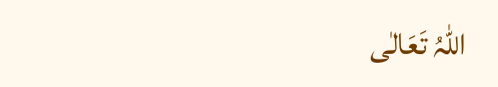اللہُ تَعَالٰی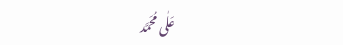عَلٰی مُحَمَّد